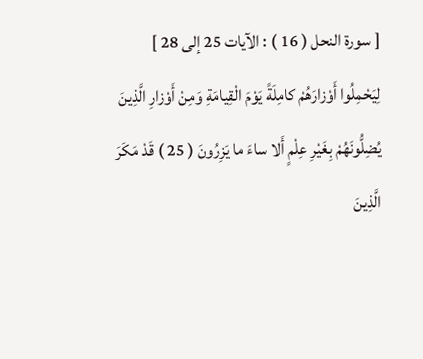[ سورة النحل ( 16 ) : الآيات 25 إلى 28 ]
لِيَحْمِلُوا أَوْزارَهُمْ كامِلَةً يَوْمَ الْقِيامَةِ وَمِنْ أَوْزارِ الَّذِينَ يُضِلُّونَهُمْ بِغَيْرِ عِلْمٍ أَلا ساءَ ما يَزِرُونَ ( 25 ) قَدْ مَكَرَ الَّذِينَ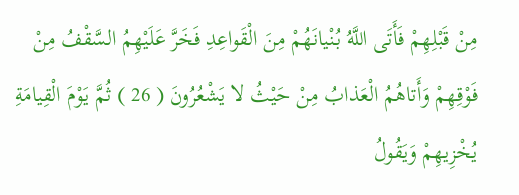مِنْ قَبْلِهِمْ فَأَتَى اللَّهُ بُنْيانَهُمْ مِنَ الْقَواعِدِ فَخَرَّ عَلَيْهِمُ السَّقْفُ مِنْ فَوْقِهِمْ وَأَتاهُمُ الْعَذابُ مِنْ حَيْثُ لا يَشْعُرُونَ ( 26 ) ثُمَّ يَوْمَ الْقِيامَةِ يُخْزِيهِمْ وَيَقُولُ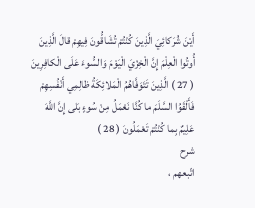أَيْنَ شُرَكائِيَ الَّذِينَ كُنْتُمْ تُشَاقُّونَ فِيهِمْ قالَ الَّذِينَ أُوتُوا الْعِلْمَ إِنَّ الْخِزْيَ الْيَوْمَ وَالسُّوءَ عَلَى الْكافِرِينَ ( 27 ) الَّذِينَ تَتَوَفَّاهُمُ الْمَلائِكَةُ ظالِمِي أَنْفُسِهِمْ فَأَلْقَوُا السَّلَمَ ما كُنَّا نَعْمَلُ مِنْ سُوءٍ بَلى إِنَّ اللَّهَ عَلِيمٌ بِما كُنْتُمْ تَعْمَلُونَ ( 28 )
شرح
اتّبعهم ،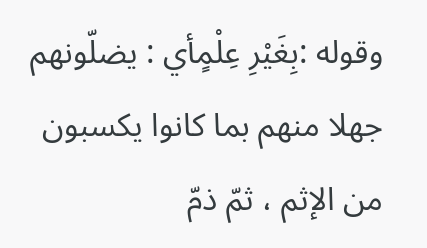وقوله :بِغَيْرِ عِلْمٍأي : يضلّونهم جهلا منهم بما كانوا يكسبون من الإثم ، ثمّ ذمّ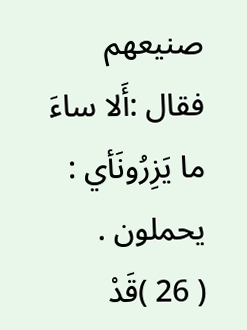صنيعهم فقال :أَلا ساءَ ما يَزِرُونَأي : يحملون .
( 26 )قَدْ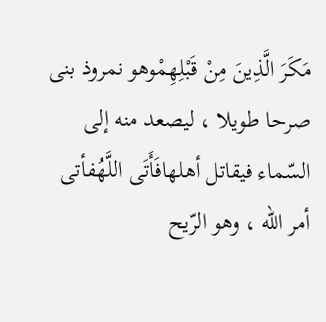مَكَرَ الَّذِينَ مِنْ قَبْلِهِمْوهو نمروذ بنى صرحا طويلا ، ليصعد منه إلى السّماء فيقاتل أهلهافَأَتَى اللَّهُفأتى أمر اللّه ، وهو الرّيح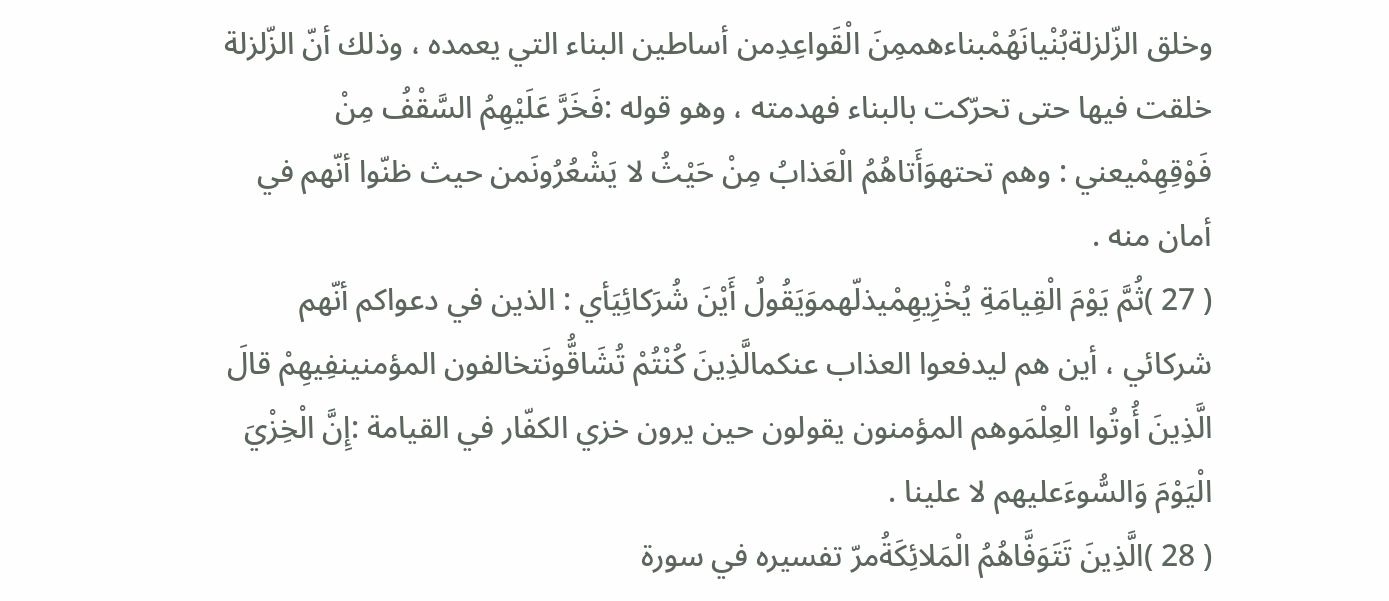وخلق الزّلزلةبُنْيانَهُمْبناءهممِنَ الْقَواعِدِمن أساطين البناء التي يعمده ، وذلك أنّ الزّلزلة خلقت فيها حتى تحرّكت بالبناء فهدمته ، وهو قوله :فَخَرَّ عَلَيْهِمُ السَّقْفُ مِنْ فَوْقِهِمْيعني : وهم تحتهوَأَتاهُمُ الْعَذابُ مِنْ حَيْثُ لا يَشْعُرُونَمن حيث ظنّوا أنّهم في أمان منه .
( 27 )ثُمَّ يَوْمَ الْقِيامَةِ يُخْزِيهِمْيذلّهموَيَقُولُ أَيْنَ شُرَكائِيَأي : الذين في دعواكم أنّهم شركائي ، أين هم ليدفعوا العذاب عنكمالَّذِينَ كُنْتُمْ تُشَاقُّونَتخالفون المؤمنينفِيهِمْ قالَ الَّذِينَ أُوتُوا الْعِلْمَوهم المؤمنون يقولون حين يرون خزي الكفّار في القيامة :إِنَّ الْخِزْيَ الْيَوْمَ وَالسُّوءَعليهم لا علينا .
( 28 )الَّذِينَ تَتَوَفَّاهُمُ الْمَلائِكَةُمرّ تفسيره في سورة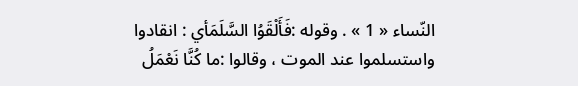النّساء « 1 » . وقوله :فَأَلْقَوُا السَّلَمَأي : انقادوا واستسلموا عند الموت ، وقالوا :ما كُنَّا نَعْمَلُ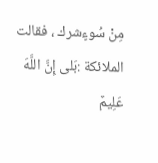مِنْ سُوءٍشرك ، فقالت الملائكة :بَلى إِنَّ اللَّهَ عَلِيمٌ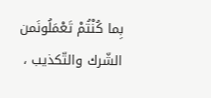بِما كُنْتُمْ تَعْمَلُونَمن الشّرك والتّكذيب ،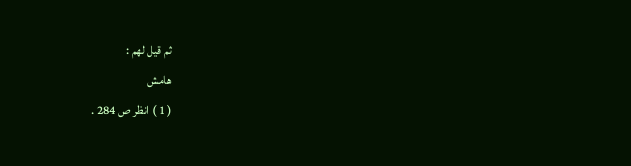ثم قيل لهم :
هامش
( 1 ) انظر ص 284 .